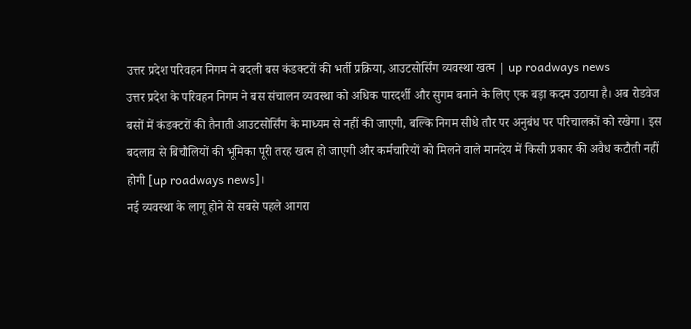उत्तर प्रदेश परिवहन निगम ने बदली बस कंडक्टरों की भर्ती प्रक्रिया, आउटसोर्सिंग व्यवस्था खत्म | up roadways news
उत्तर प्रदेश के परिवहन निगम ने बस संचालन व्यवस्था को अधिक पारदर्शी और सुगम बनाने के लिए एक बड़ा कदम उठाया है। अब रोडवेज बसों में कंडक्टरों की तैनाती आउटसोर्सिंग के माध्यम से नहीं की जाएगी, बल्कि निगम सीधे तौर पर अनुबंध पर परिचालकों को रखेगा। इस बदलाव से बिचौलियों की भूमिका पूरी तरह खत्म हो जाएगी और कर्मचारियों को मिलने वाले मानदेय में किसी प्रकार की अवैध कटौती नहीं होगी [up roadways news]।
नई व्यवस्था के लागू होने से सबसे पहले आगरा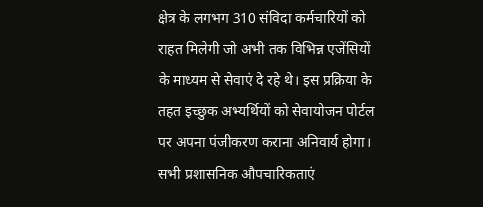क्षेत्र के लगभग 310 संविदा कर्मचारियों को राहत मिलेगी जो अभी तक विभिन्न एजेंसियों के माध्यम से सेवाएं दे रहे थे। इस प्रक्रिया के तहत इच्छुक अभ्यर्थियों को सेवायोजन पोर्टल पर अपना पंजीकरण कराना अनिवार्य होगा। सभी प्रशासनिक औपचारिकताएं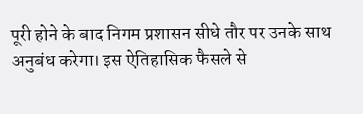पूरी होने के बाद निगम प्रशासन सीधे तौर पर उनके साथ अनुबंध करेगा। इस ऐतिहासिक फैसले से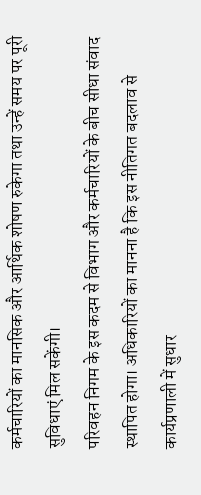कर्मचारियों का मानसिक और आर्थिक शोषण रुकेगा तथा उन्हें समय पर पूरी सुविधाएं मिल सकेंगी।
परिवहन निगम के इस कदम से विभाग और कर्मचारियों के बीच सीधा संवाद स्थापित होगा। अधिकारियों का मानना है कि इस नीतिगत बदलाव से कार्यप्रणाली में सुधार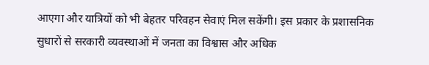आएगा और यात्रियों को भी बेहतर परिवहन सेवाएं मिल सकेंगी। इस प्रकार के प्रशासनिक सुधारों से सरकारी व्यवस्थाओं में जनता का विश्वास और अधिक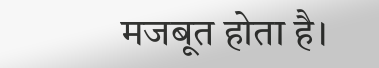मजबूत होता है।